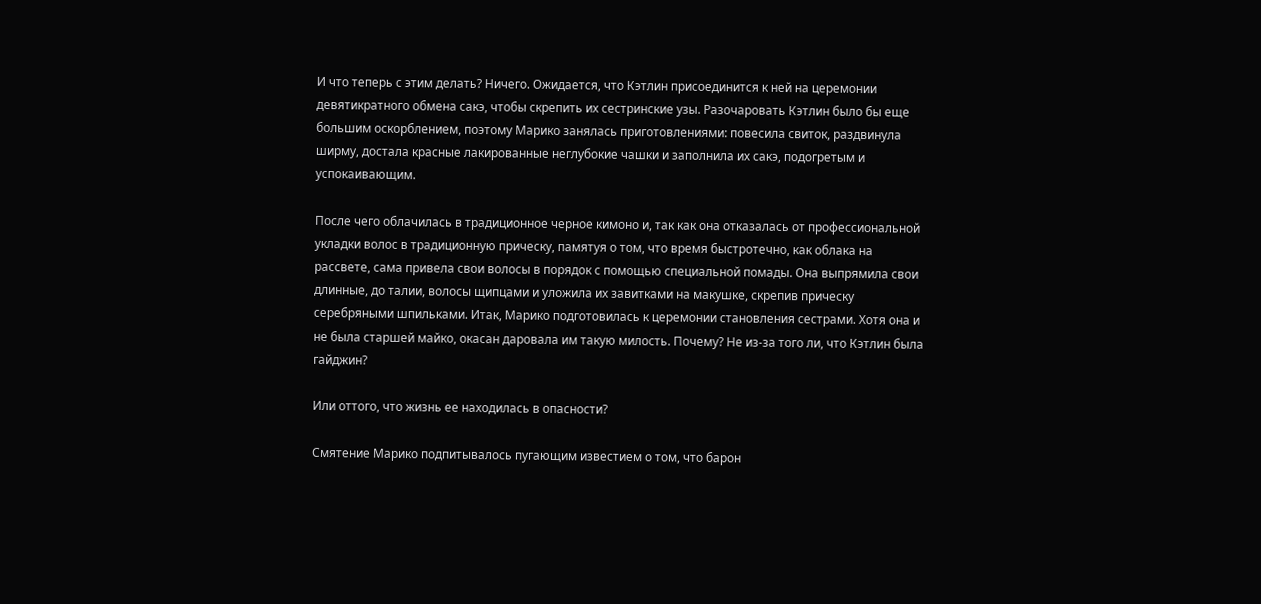И что теперь с этим делать? Ничего. Ожидается, что Кэтлин присоединится к ней на церемонии девятикратного обмена сакэ, чтобы скрепить их сестринские узы. Разочаровать Кэтлин было бы еще большим оскорблением, поэтому Марико занялась приготовлениями: повесила свиток, раздвинула ширму, достала красные лакированные неглубокие чашки и заполнила их сакэ, подогретым и успокаивающим.

После чего облачилась в традиционное черное кимоно и, так как она отказалась от профессиональной укладки волос в традиционную прическу, памятуя о том, что время быстротечно, как облака на рассвете, сама привела свои волосы в порядок с помощью специальной помады. Она выпрямила свои длинные, до талии, волосы щипцами и уложила их завитками на макушке, скрепив прическу серебряными шпильками. Итак, Марико подготовилась к церемонии становления сестрами. Хотя она и не была старшей майко, окасан даровала им такую милость. Почему? Не из-за того ли, что Кэтлин была гайджин?

Или оттого, что жизнь ее находилась в опасности?

Смятение Марико подпитывалось пугающим известием о том, что барон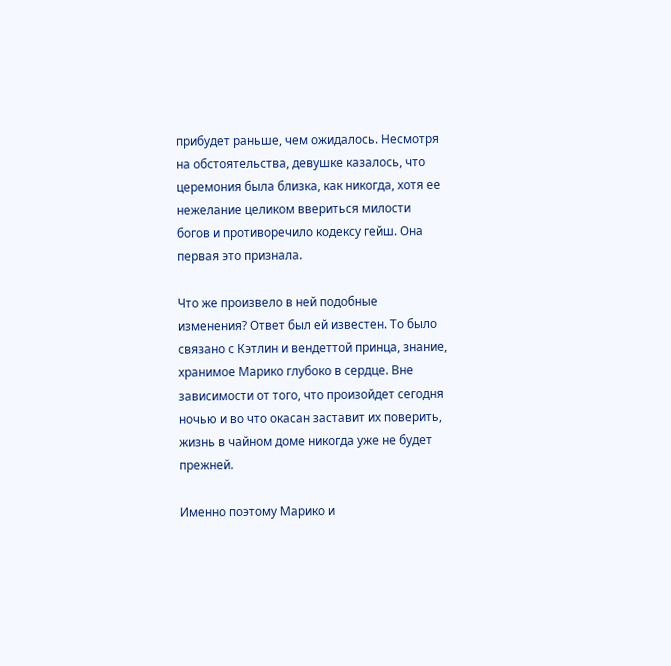прибудет раньше, чем ожидалось. Несмотря на обстоятельства, девушке казалось, что церемония была близка, как никогда, хотя ее нежелание целиком ввериться милости богов и противоречило кодексу гейш. Она первая это признала.

Что же произвело в ней подобные изменения? Ответ был ей известен. То было связано с Кэтлин и вендеттой принца, знание, хранимое Марико глубоко в сердце. Вне зависимости от того, что произойдет сегодня ночью и во что окасан заставит их поверить, жизнь в чайном доме никогда уже не будет прежней.

Именно поэтому Марико и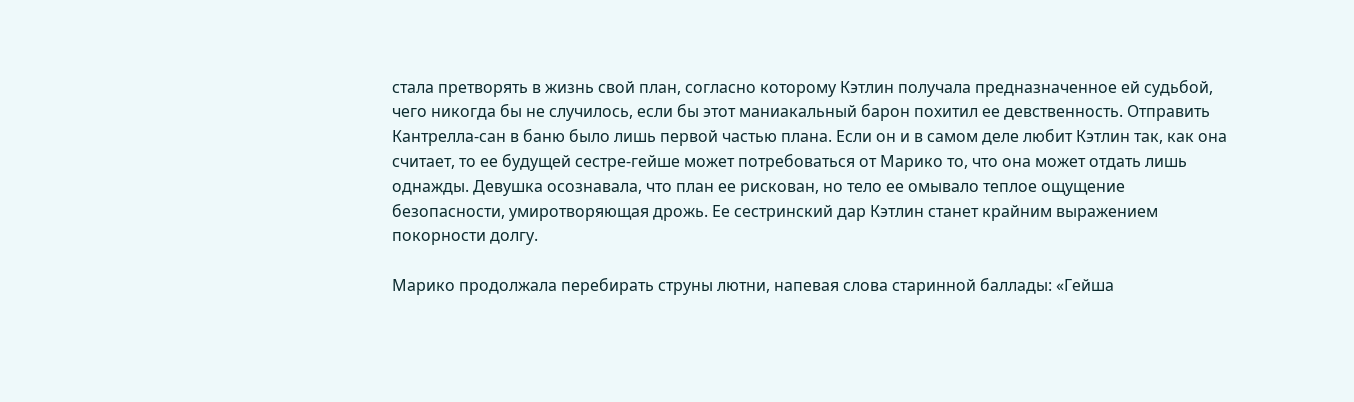стала претворять в жизнь свой план, согласно которому Кэтлин получала предназначенное ей судьбой, чего никогда бы не случилось, если бы этот маниакальный барон похитил ее девственность. Отправить Кантрелла-сан в баню было лишь первой частью плана. Если он и в самом деле любит Кэтлин так, как она считает, то ее будущей сестре-гейше может потребоваться от Марико то, что она может отдать лишь однажды. Девушка осознавала, что план ее рискован, но тело ее омывало теплое ощущение безопасности, умиротворяющая дрожь. Ее сестринский дар Кэтлин станет крайним выражением покорности долгу.

Марико продолжала перебирать струны лютни, напевая слова старинной баллады: «Гейша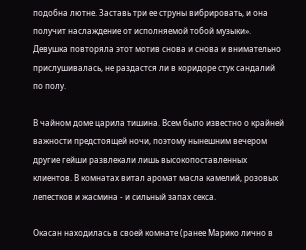подобна лютне. Заставь три ее струны вибрировать, и она получит наслаждение от исполняемой тобой музыки». Девушка повторяла этот мотив снова и снова и внимательно прислушивалась, не раздастся ли в коридоре стук сандалий по полу.

В чайном доме царила тишина. Всем было известно о крайней важности предстоящей ночи, поэтому нынешним вечером другие гейши развлекали лишь высокопоставленных клиентов. В комнатах витал аромат масла камелий, розовых лепестков и жасмина - и сильный запах секса.

Окасан находилась в своей комнате (ранее Марико лично в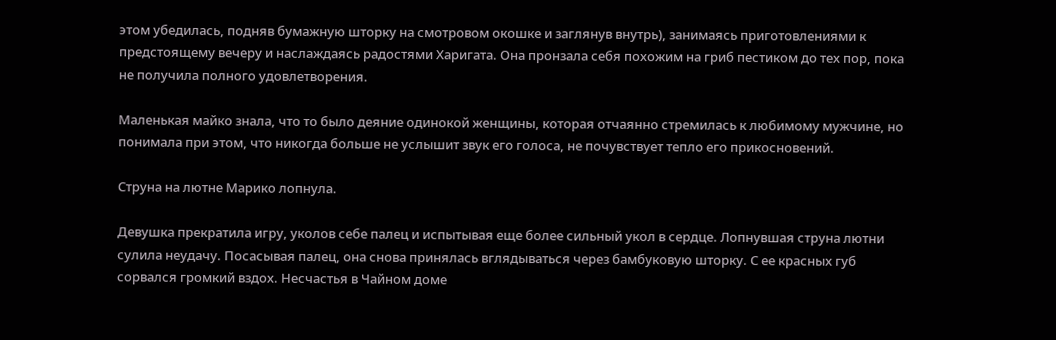этом убедилась, подняв бумажную шторку на смотровом окошке и заглянув внутрь), занимаясь приготовлениями к предстоящему вечеру и наслаждаясь радостями Харигата. Она пронзала себя похожим на гриб пестиком до тех пор, пока не получила полного удовлетворения.

Маленькая майко знала, что то было деяние одинокой женщины, которая отчаянно стремилась к любимому мужчине, но понимала при этом, что никогда больше не услышит звук его голоса, не почувствует тепло его прикосновений.

Струна на лютне Марико лопнула.

Девушка прекратила игру, уколов себе палец и испытывая еще более сильный укол в сердце. Лопнувшая струна лютни сулила неудачу. Посасывая палец, она снова принялась вглядываться через бамбуковую шторку. С ее красных губ сорвался громкий вздох. Несчастья в Чайном доме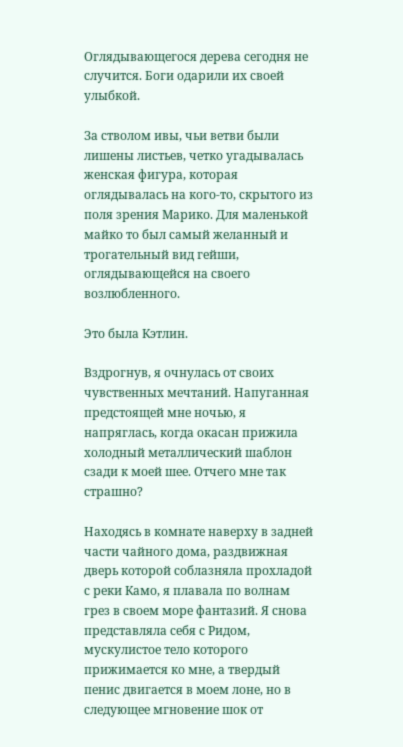Оглядывающегося дерева сегодня не случится. Боги одарили их своей улыбкой.

За стволом ивы, чьи ветви были лишены листьев, четко угадывалась женская фигура, которая оглядывалась на кого-то, скрытого из поля зрения Марико. Для маленькой майко то был самый желанный и трогательный вид гейши, оглядывающейся на своего возлюбленного.

Это была Кэтлин.

Вздрогнув, я очнулась от своих чувственных мечтаний. Напуганная предстоящей мне ночью, я напряглась, когда окасан прижила холодный металлический шаблон сзади к моей шее. Отчего мне так страшно?

Находясь в комнате наверху в задней части чайного дома, раздвижная дверь которой соблазняла прохладой с реки Камо, я плавала по волнам грез в своем море фантазий. Я снова представляла себя с Ридом, мускулистое тело которого прижимается ко мне, а твердый пенис двигается в моем лоне, но в следующее мгновение шок от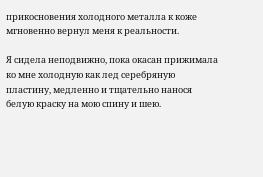прикосновения холодного металла к коже мгновенно вернул меня к реальности.

Я сидела неподвижно, пока окасан прижимала ко мне холодную как лед серебряную пластину, медленно и тщательно нанося белую краску на мою спину и шею.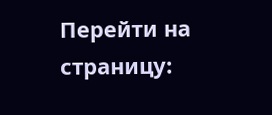Перейти на страницу: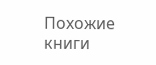Похожие книги